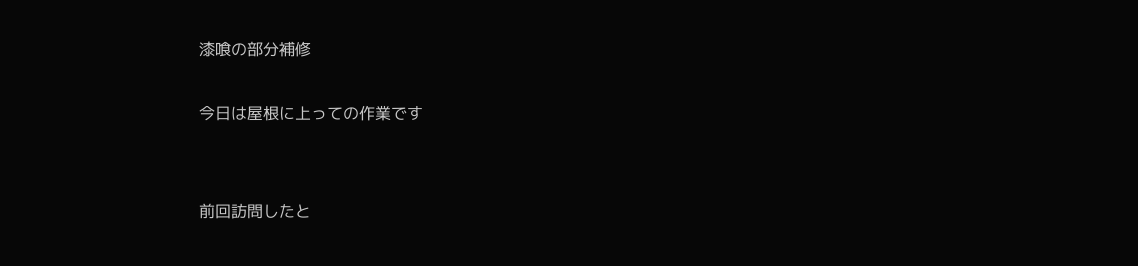漆喰の部分補修

今日は屋根に上っての作業です


前回訪問したと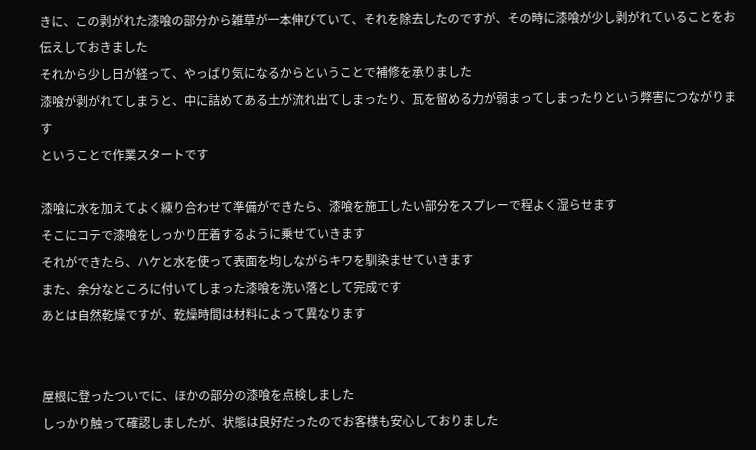きに、この剥がれた漆喰の部分から雑草が一本伸びていて、それを除去したのですが、その時に漆喰が少し剥がれていることをお伝えしておきました
それから少し日が経って、やっぱり気になるからということで補修を承りました
漆喰が剥がれてしまうと、中に詰めてある土が流れ出てしまったり、瓦を留める力が弱まってしまったりという弊害につながります
ということで作業スタートです

漆喰に水を加えてよく練り合わせて準備ができたら、漆喰を施工したい部分をスプレーで程よく湿らせます
そこにコテで漆喰をしっかり圧着するように乗せていきます
それができたら、ハケと水を使って表面を均しながらキワを馴染ませていきます
また、余分なところに付いてしまった漆喰を洗い落として完成です
あとは自然乾燥ですが、乾燥時間は材料によって異なります


屋根に登ったついでに、ほかの部分の漆喰を点検しました
しっかり触って確認しましたが、状態は良好だったのでお客様も安心しておりました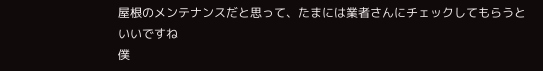屋根のメンテナンスだと思って、たまには業者さんにチェックしてもらうといいですね
僕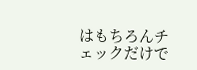はもちろんチェックだけで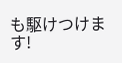も駆けつけます!